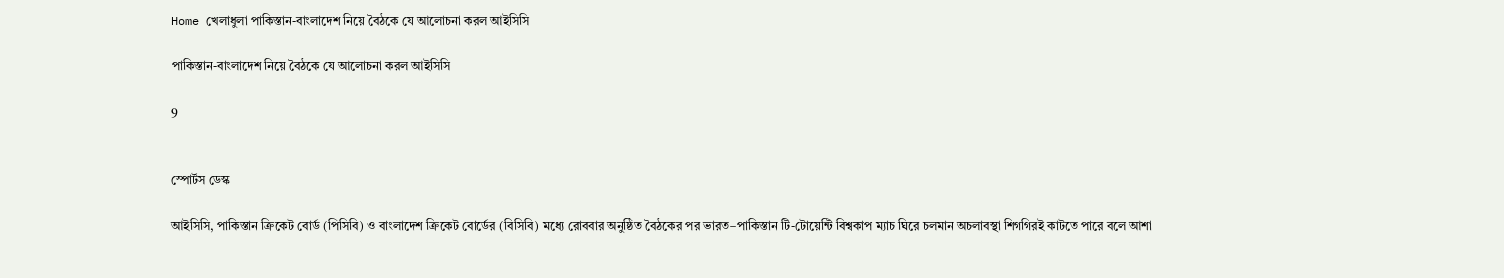Home খেলাধুলা পাকিস্তান-বাংলাদেশ নিয়ে বৈঠকে যে আলোচনা করল আইসিসি

পাকিস্তান-বাংলাদেশ নিয়ে বৈঠকে যে আলোচনা করল আইসিসি

9


স্পোর্টস ডেস্ক

আইসিসি, পাকিস্তান ক্রিকেট বোর্ড (পিসিবি) ও বাংলাদেশ ক্রিকেট বোর্ডের (বিসিবি) মধ্যে রোববার অনুষ্ঠিত বৈঠকের পর ভারত–পাকিস্তান টি-টোয়েন্টি বিশ্বকাপ ম্যাচ ঘিরে চলমান অচলাবস্থা শিগগিরই কাটতে পারে বলে আশা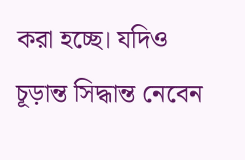করা হচ্ছে। যদিও চূড়ান্ত সিদ্ধান্ত নেবেন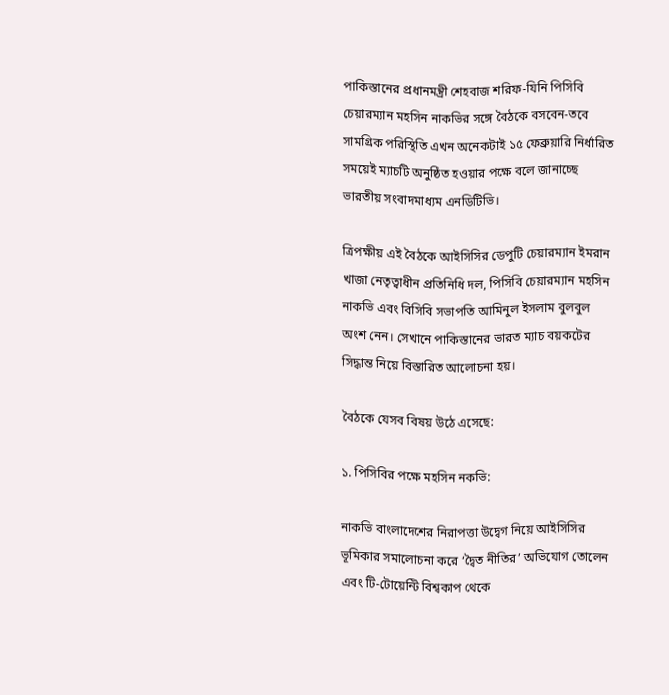পাকিস্তানের প্রধানমন্ত্রী শেহবাজ শরিফ-যিনি পিসিবি চেয়ারম্যান মহসিন নাকভির সঙ্গে বৈঠকে বসবেন-তবে সামগ্রিক পরিস্থিতি এখন অনেকটাই ১৫ ফেব্রুয়ারি নির্ধারিত সময়েই ম্যাচটি অনুষ্ঠিত হওয়ার পক্ষে বলে জানাচ্ছে ভারতীয় সংবাদমাধ্যম এনডিটিভি।

ত্রিপক্ষীয় এই বৈঠকে আইসিসির ডেপুটি চেয়ারম্যান ইমরান খাজা নেতৃত্বাধীন প্রতিনিধি দল, পিসিবি চেয়ারম্যান মহসিন নাকভি এবং বিসিবি সভাপতি আমিনুল ইসলাম বুলবুল অংশ নেন। সেখানে পাকিস্তানের ভারত ম্যাচ বয়কটের সিদ্ধান্ত নিয়ে বিস্তারিত আলোচনা হয়।

বৈঠকে যেসব বিষয় উঠে এসেছে:

১. পিসিবির পক্ষে মহসিন নকভি:

নাকভি বাংলাদেশের নিরাপত্তা উদ্বেগ নিয়ে আইসিসির ভূমিকার সমালোচনা করে ‘দ্বৈত নীতির’ অভিযোগ তোলেন এবং টি-টোয়েন্টি বিশ্বকাপ থেকে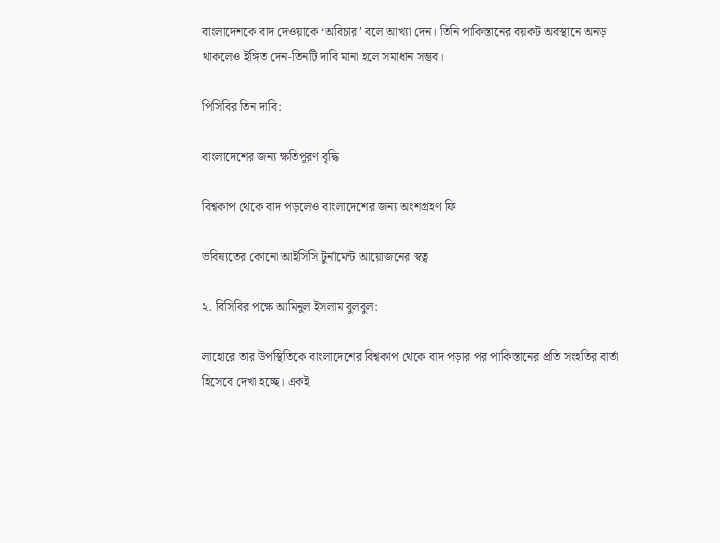বাংলাদেশকে বাদ দেওয়াকে ‘অবিচার’ বলে আখ্যা দেন। তিনি পাকিস্তানের বয়কট অবস্থানে অনড় থাকলেও ইঙ্গিত দেন-তিনটি দাবি মানা হলে সমাধান সম্ভব।

পিসিবির তিন দাবি:

বাংলাদেশের জন্য ক্ষতিপূরণ বৃদ্ধি

বিশ্বকাপ থেকে বাদ পড়লেও বাংলাদেশের জন্য অংশগ্রহণ ফি

ভবিষ্যতের কোনো আইসিসি টুর্নামেন্ট আয়োজনের স্বত্ব

২. বিসিবির পক্ষে আমিনুল ইসলাম বুলবুল:

লাহোরে তার উপস্থিতিকে বাংলাদেশের বিশ্বকাপ থেকে বাদ পড়ার পর পাকিস্তানের প্রতি সংহতির বার্তা হিসেবে দেখা হচ্ছে। একই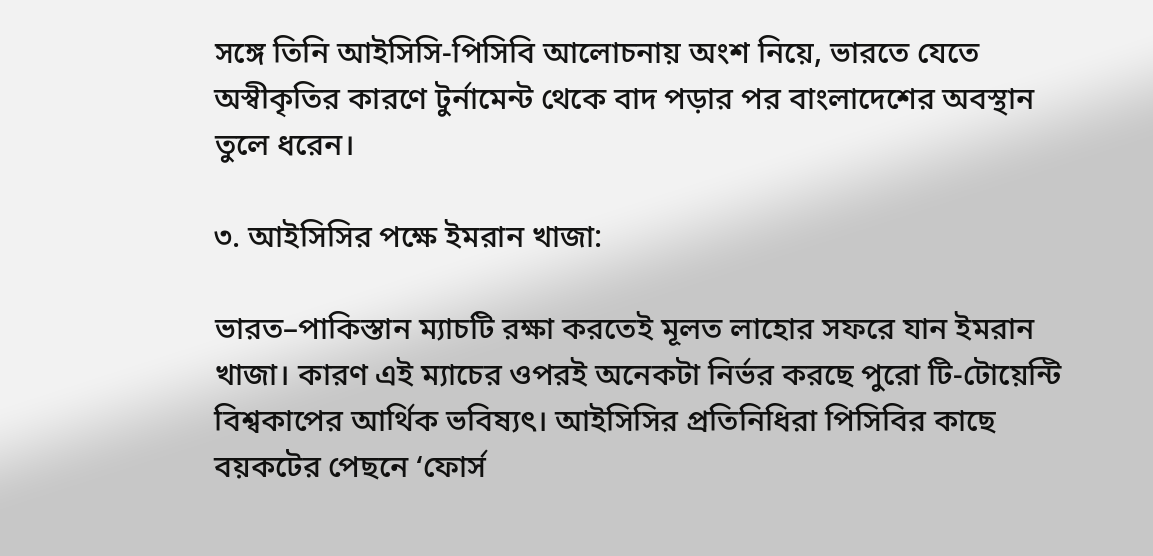সঙ্গে তিনি আইসিসি-পিসিবি আলোচনায় অংশ নিয়ে, ভারতে যেতে অস্বীকৃতির কারণে টুর্নামেন্ট থেকে বাদ পড়ার পর বাংলাদেশের অবস্থান তুলে ধরেন।

৩. আইসিসির পক্ষে ইমরান খাজা:

ভারত–পাকিস্তান ম্যাচটি রক্ষা করতেই মূলত লাহোর সফরে যান ইমরান খাজা। কারণ এই ম্যাচের ওপরই অনেকটা নির্ভর করছে পুরো টি-টোয়েন্টি বিশ্বকাপের আর্থিক ভবিষ্যৎ। আইসিসির প্রতিনিধিরা পিসিবির কাছে বয়কটের পেছনে ‘ফোর্স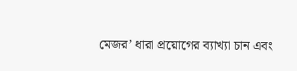মেজর’ ধারা প্রয়োগের ব্যাখ্যা চান এবং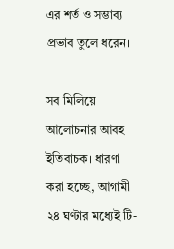এর শর্ত ও সম্ভাব্য প্রভাব তুলে ধরেন।

সব মিলিয়ে আলোচনার আবহ ইতিবাচক। ধারণা করা হচ্ছে, আগামী ২৪ ঘণ্টার মধ্যেই টি-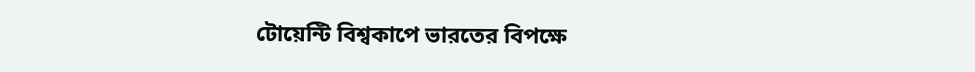টোয়েন্টি বিশ্বকাপে ভারতের বিপক্ষে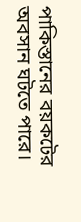পাকিস্তানের বয়কটের অবসান ঘটতে পারে।